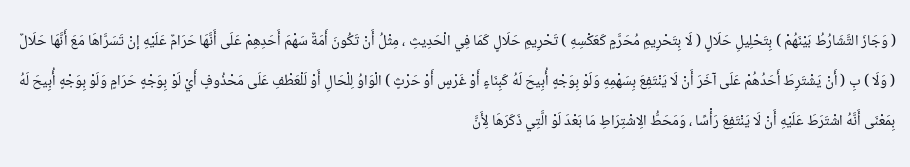( وَجَازَ التَّشَارُطُ بَيْنَهُمْ ) بِتَحْلِيلِ حَلَالٍ ( لَا بِتَحْرِيمِ مُحَرَّمٍ كَعَكْسِهِ ) تَحْرِيمِ حَلَالٍ كَمَا فِي الْحَدِيثِ ، مِثْلُ أَنْ تَكُونَ أَمَةٌ سَهْمَ أَحَدِهِمْ عَلَى أَنَّهَا حَرَامٌ عَلَيْهِ إنْ تَسَرَّاهَا مَعَ أَنَّهَا حَلَالٌ ( وَلَا ) بِ ( أَنْ يَشْتَرِطَ أَحَدُهُمْ عَلَى آخَرَ أَنْ لَا يَنْتَفِعَ بِسَهْمِهِ وَلَوْ بِوَجْهٍ أُبِيحَ لَهُ كَبِنَاءٍ أَوْ غَرْسٍ أَوْ حَرْثٍ ) الْوَاوُ لِلْحَالِ أَوْ لَلْعَطْفِ عَلَى مَحْذُوفٍ أَيْ لَوْ بِوَجْهٍ حَرَامٍ وَلَوْ بِوَجْهٍ أُبِيحَ لَهُ بِمَعْنَى أَنَّهُ اشْتَرَطَ عَلَيْهِ أَنْ لَا يَنْتَفِعَ رَأْسًا ، وَمَحَطُّ الِاشْتِرَاطِ مَا بَعْدَ لَوْ الَّتِي ذَكَرَهَا لِأَنَّ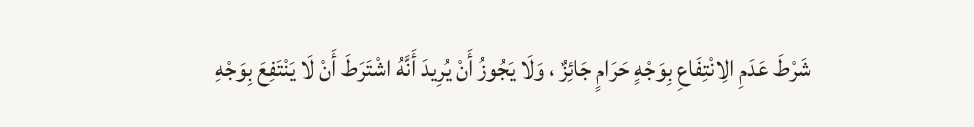شَرْطَ عَدَمِ الِانْتِفَاعِ بِوَجْهٍ حَرَامٍ جَائِزٌ ، وَلَا يَجُوزُ أَنْ يُرِيدَ أَنَّهُ اشْتَرَطَ أَنْ لَا يَنْتَفِعَ بِوَجْهِ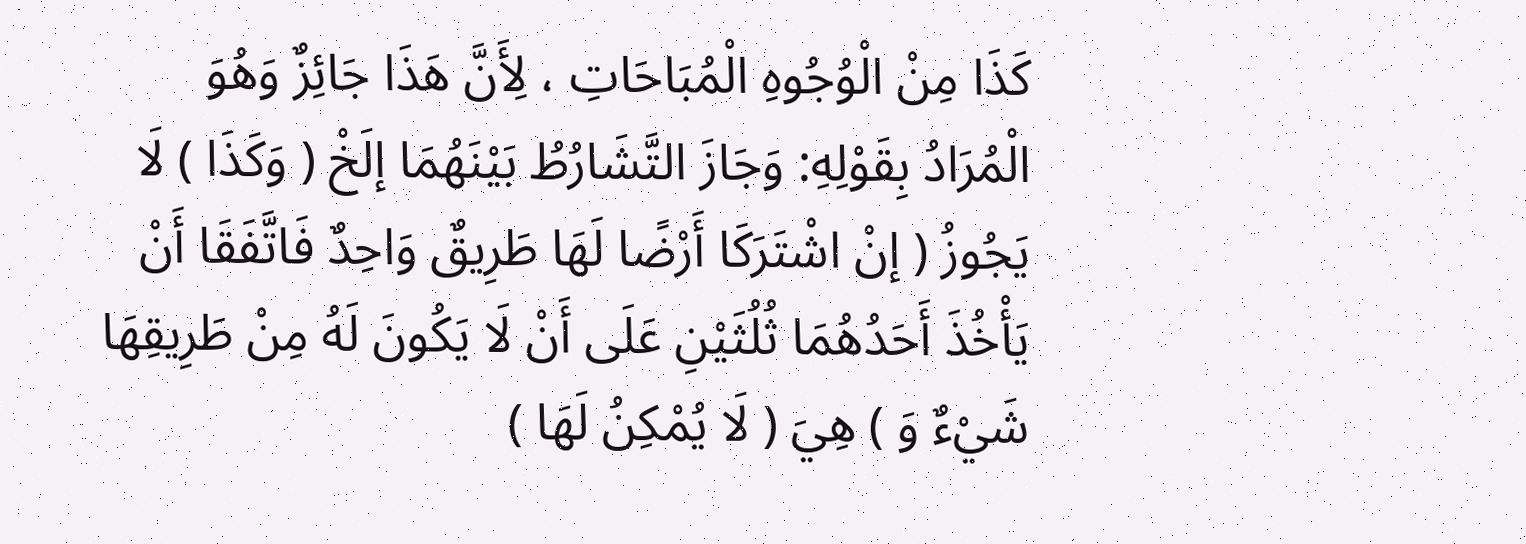كَذَا مِنْ الْوُجُوهِ الْمُبَاحَاتِ ، لِأَنَّ هَذَا جَائِزٌ وَهُوَ الْمُرَادُ بِقَوْلِهِ: وَجَازَ التَّشَارُطُ بَيْنَهُمَا إلَخْ ( وَكَذَا ) لَا يَجُوزُ ( إنْ اشْتَرَكَا أَرْضًا لَهَا طَرِيقٌ وَاحِدٌ فَاتَّفَقَا أَنْ يَأْخُذَ أَحَدُهُمَا ثُلُثَيْنِ عَلَى أَنْ لَا يَكُونَ لَهُ مِنْ طَرِيقِهَا شَيْءٌ وَ ) هِيَ ( لَا يُمْكِنُ لَهَا )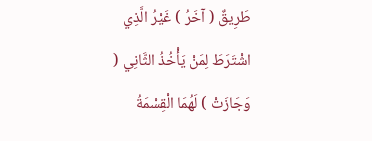طَرِيقٌ ( آخَرُ ) غَيْرُ الَّذِي اشْتَرَطَ لِمَنْ يَأْخُذُ الثَّانِي ( وَجَازَتْ ) لَهُمَا الْقِسْمَةُ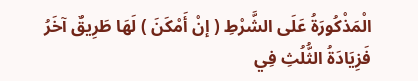الْمَذْكُورَةُ عَلَى الشَّرْطِ ( إنْ أَمْكَنَ ) لَهَا طَرِيقٌ آخَرُ فَزِيَادَةُ الثُّلُثِ فِي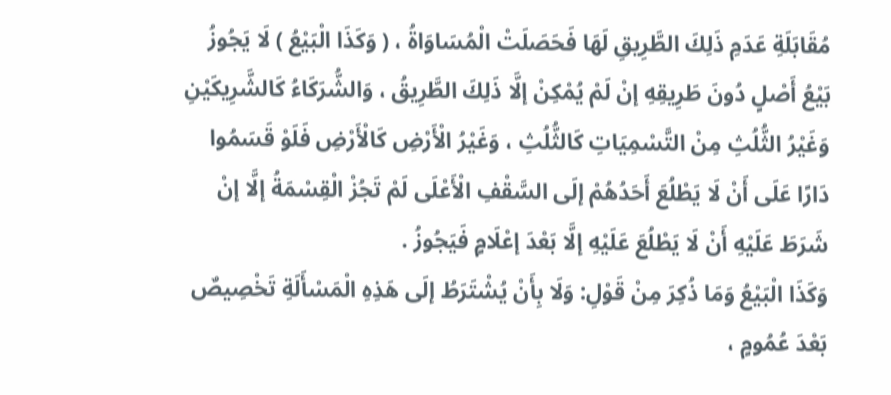مُقَابَلَةِ عَدَمِ ذَلِكَ الطَّرِيقِ لَهَا فَحَصَلَتْ الْمُسَاوَاةُ ، ( وَكَذَا الْبَيْعُ ) لَا يَجُوزُ بَيْعُ أَصْلٍ دُونَ طَرِيقِهِ إنْ لَمْ يُمْكِنْ إلَّا ذَلِكَ الطَّرِيقُ ، وَالشُّرَكَاءُ كَالشَّرِيكَيْنِ وَغَيْرُ الثُّلُثِ مِنْ التَّسْمِيَاتِ كَالثُّلُثِ ، وَغَيْرُ الْأَرْضِ كَالْأَرْضِ فَلَوْ قَسَمُوا دَارًا عَلَى أَنْ لَا يَطْلُعَ أَحَدُهُمْ إلَى السَّقْفِ الْأَعْلَى لَمْ تَجُزْ الْقِسْمَةُ إلَّا إنْ شَرَطَ عَلَيْهِ أَنْ لَا يَطْلُعَ عَلَيْهِ إلَّا بَعْدَ إعْلَامٍ فَيَجُوزُ .
وَكَذَا الْبَيْعُ وَمَا ذُكِرَ مِنْ قَوْلِ: وَلَا بِأَنْ يُشْتَرَطُ إلَى هَذِهِ الْمَسْأَلَةِ تَخْصِيصٌ بَعْدَ عُمُومٍ ،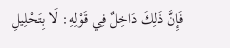فَإِنَّ ذَلِكَ دَاخِلٌ فِي قَوْلِهِ: لَا بِتَحْلِيلِ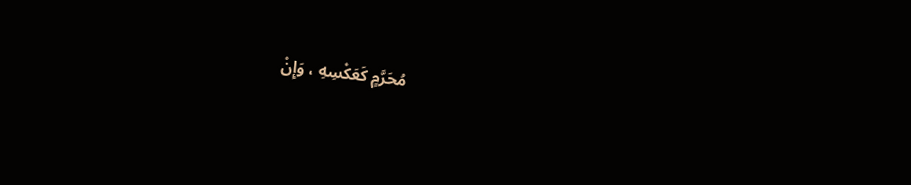مُحَرَّمٍ كَعَكْسِهِ ، وَإِنْ